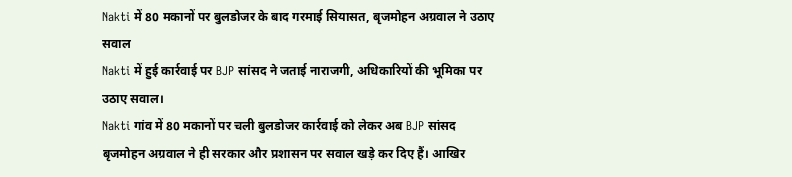Nakti में 80 मकानों पर बुलडोजर के बाद गरमाई सियासत, बृजमोहन अग्रवाल ने उठाए सवाल
Nakti में हुई कार्रवाई पर BJP सांसद ने जताई नाराजगी, अधिकारियों की भूमिका पर उठाए सवाल।
Nakti गांव में 80 मकानों पर चली बुलडोजर कार्रवाई को लेकर अब BJP सांसद बृजमोहन अग्रवाल ने ही सरकार और प्रशासन पर सवाल खड़े कर दिए हैं। आखिर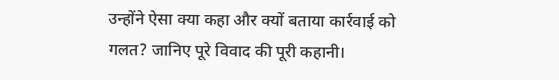उन्होंने ऐसा क्या कहा और क्यों बताया कार्रवाई को गलत? जानिए पूरे विवाद की पूरी कहानी।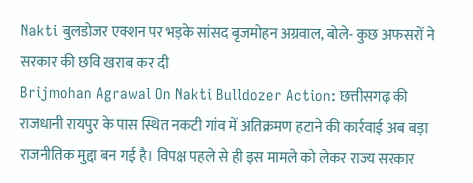Nakti बुलडोजर एक्शन पर भड़के सांसद बृजमोहन अग्रवाल, बोले- कुछ अफसरों ने सरकार की छवि खराब कर दी
Brijmohan Agrawal On Nakti Bulldozer Action: छत्तीसगढ़ की राजधानी रायपुर के पास स्थित नकटी गांव में अतिक्रमण हटाने की कार्रवाई अब बड़ा राजनीतिक मुद्दा बन गई है। विपक्ष पहले से ही इस मामले को लेकर राज्य सरकार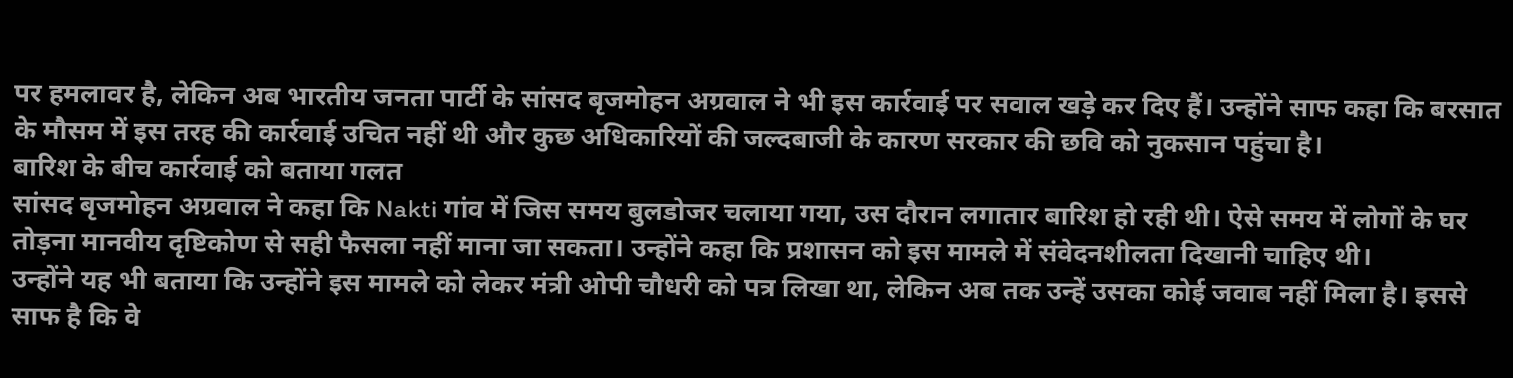पर हमलावर है, लेकिन अब भारतीय जनता पार्टी के सांसद बृजमोहन अग्रवाल ने भी इस कार्रवाई पर सवाल खड़े कर दिए हैं। उन्होंने साफ कहा कि बरसात के मौसम में इस तरह की कार्रवाई उचित नहीं थी और कुछ अधिकारियों की जल्दबाजी के कारण सरकार की छवि को नुकसान पहुंचा है।
बारिश के बीच कार्रवाई को बताया गलत
सांसद बृजमोहन अग्रवाल ने कहा कि Nakti गांव में जिस समय बुलडोजर चलाया गया, उस दौरान लगातार बारिश हो रही थी। ऐसे समय में लोगों के घर तोड़ना मानवीय दृष्टिकोण से सही फैसला नहीं माना जा सकता। उन्होंने कहा कि प्रशासन को इस मामले में संवेदनशीलता दिखानी चाहिए थी।
उन्होंने यह भी बताया कि उन्होंने इस मामले को लेकर मंत्री ओपी चौधरी को पत्र लिखा था, लेकिन अब तक उन्हें उसका कोई जवाब नहीं मिला है। इससे साफ है कि वे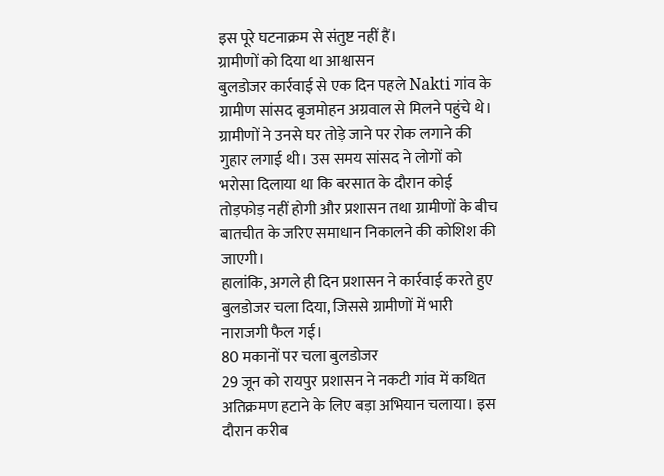इस पूरे घटनाक्रम से संतुष्ट नहीं हैं।
ग्रामीणों को दिया था आश्वासन
बुलडोजर कार्रवाई से एक दिन पहले Nakti गांव के ग्रामीण सांसद बृजमोहन अग्रवाल से मिलने पहुंचे थे। ग्रामीणों ने उनसे घर तोड़े जाने पर रोक लगाने की गुहार लगाई थी। उस समय सांसद ने लोगों को भरोसा दिलाया था कि बरसात के दौरान कोई तोड़फोड़ नहीं होगी और प्रशासन तथा ग्रामीणों के बीच बातचीत के जरिए समाधान निकालने की कोशिश की जाएगी।
हालांकि, अगले ही दिन प्रशासन ने कार्रवाई करते हुए बुलडोजर चला दिया, जिससे ग्रामीणों में भारी नाराजगी फैल गई।
80 मकानों पर चला बुलडोजर
29 जून को रायपुर प्रशासन ने नकटी गांव में कथित अतिक्रमण हटाने के लिए बड़ा अभियान चलाया। इस दौरान करीब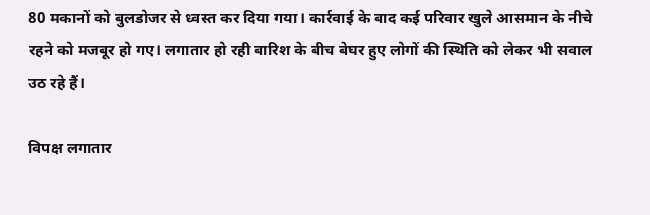80 मकानों को बुलडोजर से ध्वस्त कर दिया गया। कार्रवाई के बाद कई परिवार खुले आसमान के नीचे रहने को मजबूर हो गए। लगातार हो रही बारिश के बीच बेघर हुए लोगों की स्थिति को लेकर भी सवाल उठ रहे हैं।

विपक्ष लगातार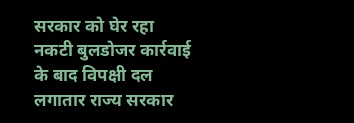सरकार को घेर रहा
नकटी बुलडोजर कार्रवाई के बाद विपक्षी दल लगातार राज्य सरकार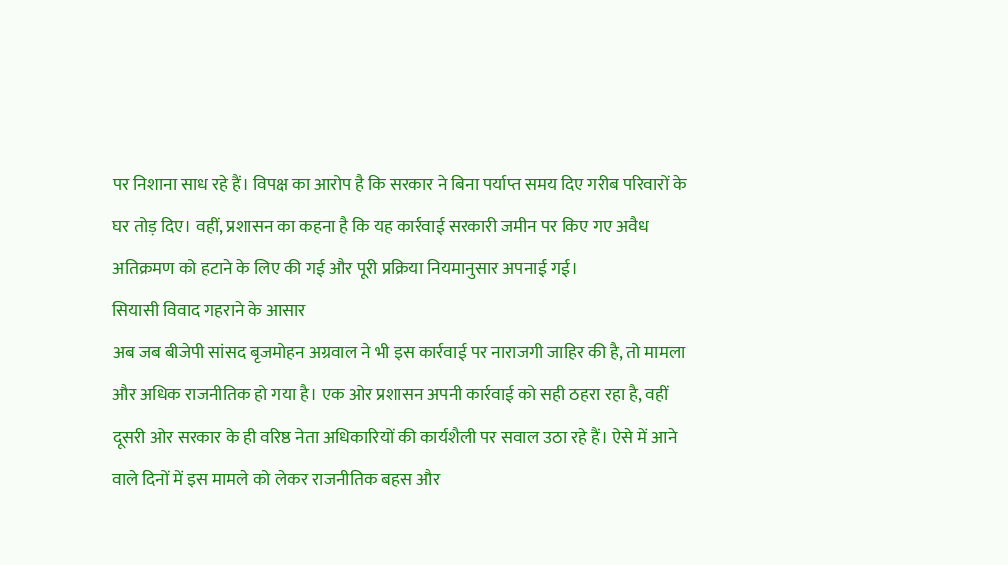पर निशाना साध रहे हैं। विपक्ष का आरोप है कि सरकार ने बिना पर्याप्त समय दिए गरीब परिवारों के घर तोड़ दिए। वहीं, प्रशासन का कहना है कि यह कार्रवाई सरकारी जमीन पर किए गए अवैध अतिक्रमण को हटाने के लिए की गई और पूरी प्रक्रिया नियमानुसार अपनाई गई।
सियासी विवाद गहराने के आसार
अब जब बीजेपी सांसद बृजमोहन अग्रवाल ने भी इस कार्रवाई पर नाराजगी जाहिर की है, तो मामला और अधिक राजनीतिक हो गया है। एक ओर प्रशासन अपनी कार्रवाई को सही ठहरा रहा है, वहीं दूसरी ओर सरकार के ही वरिष्ठ नेता अधिकारियों की कार्यशैली पर सवाल उठा रहे हैं। ऐसे में आने वाले दिनों में इस मामले को लेकर राजनीतिक बहस और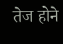तेज होने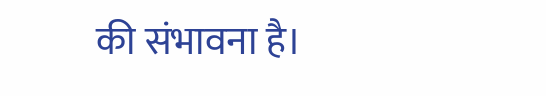की संभावना है।